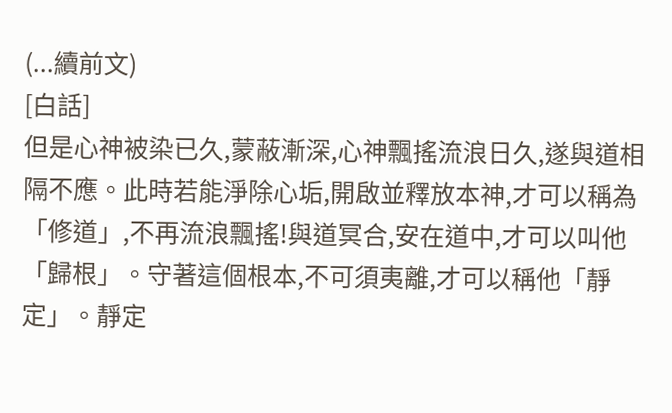(...續前文)
[白話]
但是心神被染已久,蒙蔽漸深,心神飄搖流浪日久,遂與道相隔不應。此時若能淨除心垢,開啟並釋放本神,才可以稱為「修道」,不再流浪飄搖!與道冥合,安在道中,才可以叫他「歸根」。守著這個根本,不可須夷離,才可以稱他「靜定」。靜定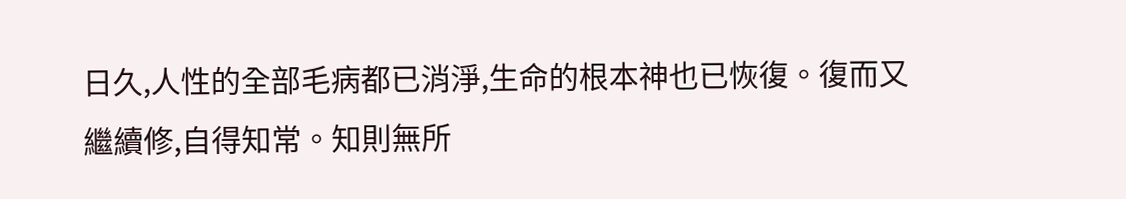日久,人性的全部毛病都已消淨,生命的根本神也已恢復。復而又繼續修,自得知常。知則無所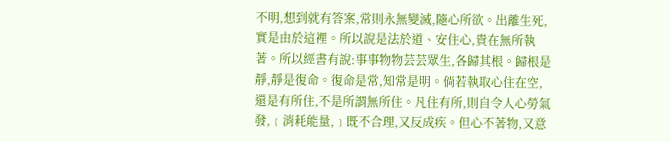不明,想到就有答案,常則永無變滅,隨心所欲。出離生死,實是由於這裡。所以說是法於道、安住心,貴在無所執著。所以經書有說:事事物物芸芸眾生,各歸其根。歸根是靜,靜是復命。復命是常,知常是明。倘若執取心住在空,還是有所住,不是所謂無所住。凡住有所,則自令人心勞氣發,﹝消耗能量,﹞既不合理,又反成疾。但心不著物,又意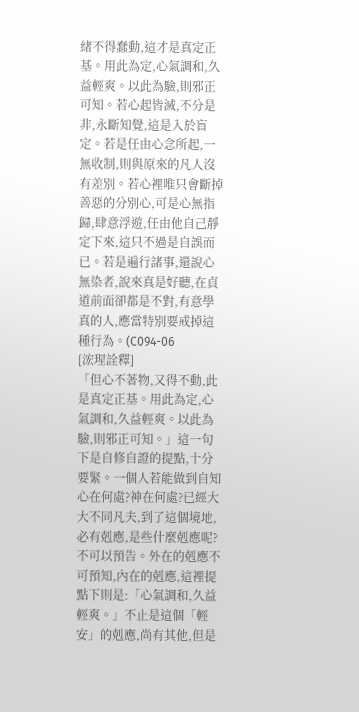緒不得蠢動,這才是真定正基。用此為定,心氣調和,久益輕爽。以此為驗,則邪正可知。若心起皆滅,不分是非,永斷知覺,這是入於盲定。若是任由心念所起,一無收制,則與原來的凡人沒有差別。若心裡唯只會斷掉善惡的分別心,可是心無指歸,肆意浮遊,任由他自己靜定下來,這只不過是自誤而已。若是遍行諸事,還說心無染者,說來真是好聽,在貞道前面卻都是不對,有意學真的人,應當特別要戒掉這種行為。(C094-06
[浤瑆詮釋]
「但心不著物,又得不動,此是真定正基。用此為定,心氣調和,久益輕爽。以此為驗,則邪正可知。」這一句下是自修自證的提點,十分要緊。一個人若能做到自知心在何處?神在何處?已經大大不同凡夫,到了這個境地,必有剋應,是些什麼剋應呢?不可以預告。外在的剋應不可預知,內在的剋應,這裡提點下則是:「心氣調和,久益輕爽。」不止是這個「輕安」的剋應,尚有其他,但是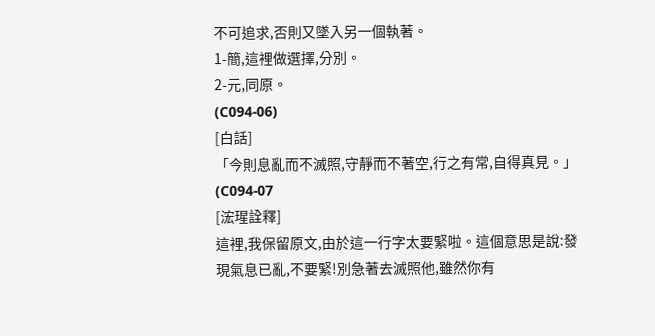不可追求,否則又墜入另一個執著。
1-簡,這裡做選擇,分別。
2-元,同原。
(C094-06)
[白話]
「今則息亂而不滅照,守靜而不著空,行之有常,自得真見。」(C094-07
[浤瑆詮釋]
這裡,我保留原文,由於這一行字太要緊啦。這個意思是說:發現氣息已亂,不要緊!別急著去滅照他,雖然你有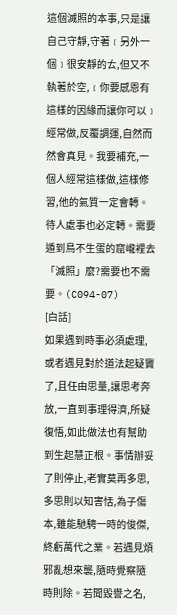這個滅照的本事,只是讓自己守靜,守著﹝另外一個﹞很安靜的ㄊ,但又不執著於空,﹝你要感恩有這樣的因緣而讓你可以﹞經常做,反覆調運,自然而然會真見。我要補充,一個人經常這樣做,這樣修習,他的氣質一定會轉。待人處事也必定轉。需要遁到鳥不生蛋的窟巄裡去「滅照」麼?需要也不需要。(C094-07)
[白話]
如果遇到時事必須處理,或者遇見對於道法起疑竇了,且任由思量,讓思考奔放,一直到事理得濟,所疑復悟,如此做法也有幫助到生起慧正根。事情辦妥了則停止,老實莫再多思,多思則以知害恬,為子傷本,雖能馳騁一時的俊傑,終虧萬代之業。若遇見煩邪亂想來襲,隨時覺察隨時則除。若聞毀譽之名,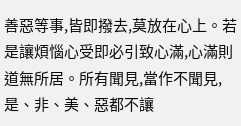善惡等事,皆即撥去,莫放在心上。若是讓煩惱心受即必引致心滿,心滿則道無所居。所有聞見,當作不聞見,是、非、美、惡都不讓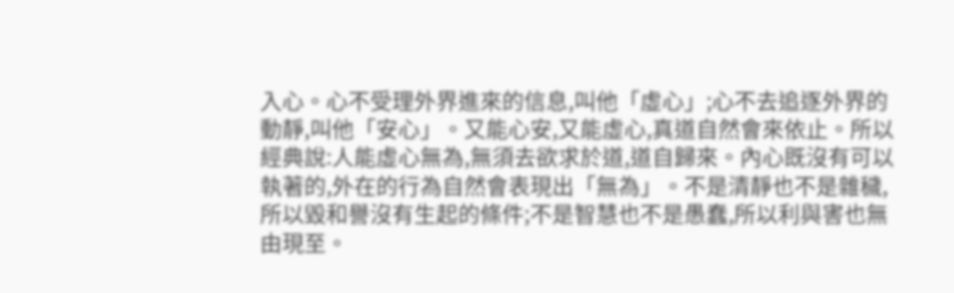入心。心不受理外界進來的信息,叫他「虛心」;心不去追逐外界的動靜,叫他「安心」。又能心安,又能虛心,真道自然會來依止。所以經典說:人能虛心無為,無須去欲求於道,道自歸來。內心既沒有可以執著的,外在的行為自然會表現出「無為」。不是清靜也不是雜穢,所以毀和譽沒有生起的條件;不是智慧也不是愚蠢,所以利與害也無由現至。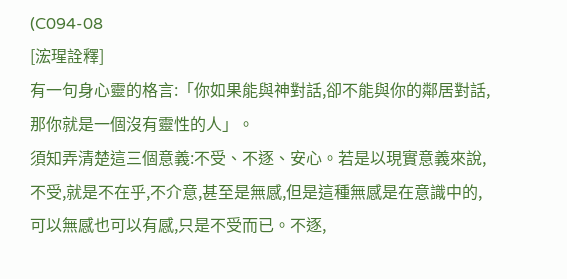(C094-08
[浤瑆詮釋]
有一句身心靈的格言:「你如果能與神對話,卻不能與你的鄰居對話,那你就是一個沒有靈性的人」。
須知弄清楚這三個意義:不受、不逐、安心。若是以現實意義來說,不受,就是不在乎,不介意,甚至是無感,但是這種無感是在意識中的,可以無感也可以有感,只是不受而已。不逐,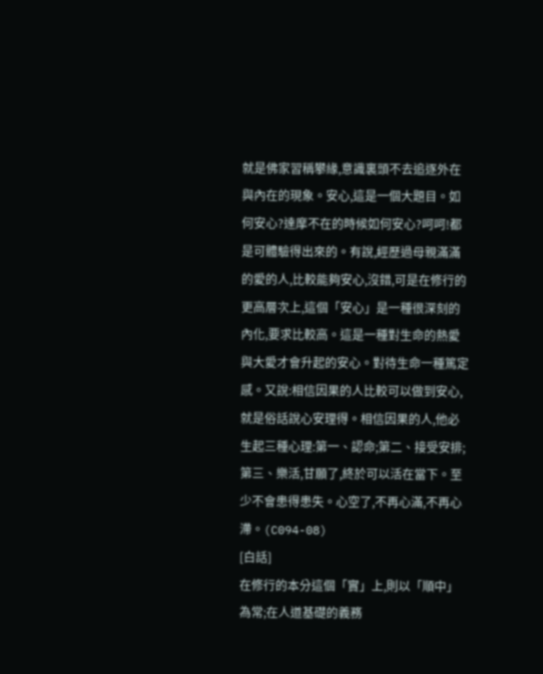就是佛家習稱攀緣,意識裏頭不去追逐外在與內在的現象。安心,這是一個大題目。如何安心?達摩不在的時候如何安心?呵呵!都是可體驗得出來的。有說,經歷過母親滿滿的愛的人,比較能夠安心,沒錯,可是在修行的更高層次上,這個「安心」是一種很深刻的內化,要求比較高。這是一種對生命的熱愛與大愛才會升起的安心。對待生命一種篤定感。又說:相信因果的人比較可以做到安心,就是俗話說心安理得。相信因果的人,他必生起三種心理:第一、認命;第二、接受安排;第三、樂活,甘願了,終於可以活在當下。至少不會患得患失。心空了,不再心滿,不再心滯。(C094-08)
[白話]
在修行的本分這個「實」上,則以「順中」為常;在人道基礎的義務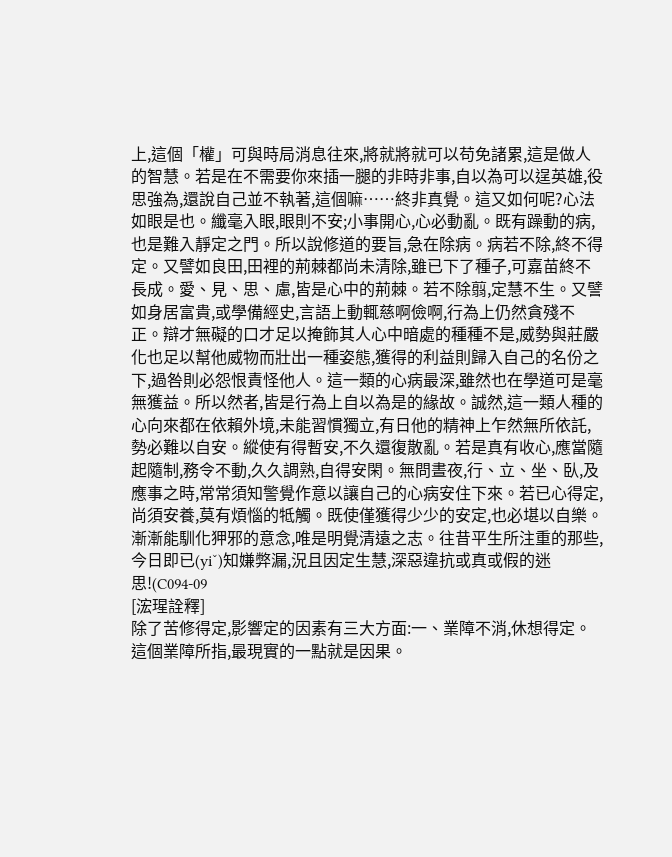上,這個「權」可與時局消息往來,將就將就可以苟免諸累,這是做人的智慧。若是在不需要你來插一腿的非時非事,自以為可以逞英雄,役思強為,還說自己並不執著,這個嘛……終非真覺。這又如何呢?心法如眼是也。纖毫入眼,眼則不安;小事開心,心必動亂。既有躁動的病,也是難入靜定之門。所以說修道的要旨,急在除病。病若不除,終不得定。又譬如良田,田裡的荊棘都尚未清除,雖已下了種子,可嘉苗終不長成。愛、見、思、慮,皆是心中的荊棘。若不除翦,定慧不生。又譬如身居富貴,或學備經史,言語上動輒慈啊儉啊,行為上仍然貪殘不正。辯才無礙的口才足以掩飾其人心中暗處的種種不是,威勢與莊嚴化也足以幫他威物而壯出一種姿態,獲得的利益則歸入自己的名份之下,過咎則必怨恨責怪他人。這一類的心病最深,雖然也在學道可是毫無獲益。所以然者,皆是行為上自以為是的緣故。誠然,這一類人種的心向來都在依賴外境,未能習慣獨立,有日他的精神上乍然無所依託,勢必難以自安。縱使有得暫安,不久還復散亂。若是真有收心,應當隨起隨制,務令不動,久久調熟,自得安閑。無問晝夜,行、立、坐、臥,及應事之時,常常須知警覺作意以讓自己的心病安住下來。若已心得定,尚須安養,莫有煩惱的牴觸。既使僅獲得少少的安定,也必堪以自樂。漸漸能馴化狎邪的意念,唯是明覺清遠之志。往昔平生所注重的那些,今日即已(yiˇ)知嫌弊漏,況且因定生慧,深惡違抗或真或假的迷思!(C094-09
[浤瑆詮釋]
除了苦修得定,影響定的因素有三大方面:一、業障不消,休想得定。這個業障所指,最現實的一點就是因果。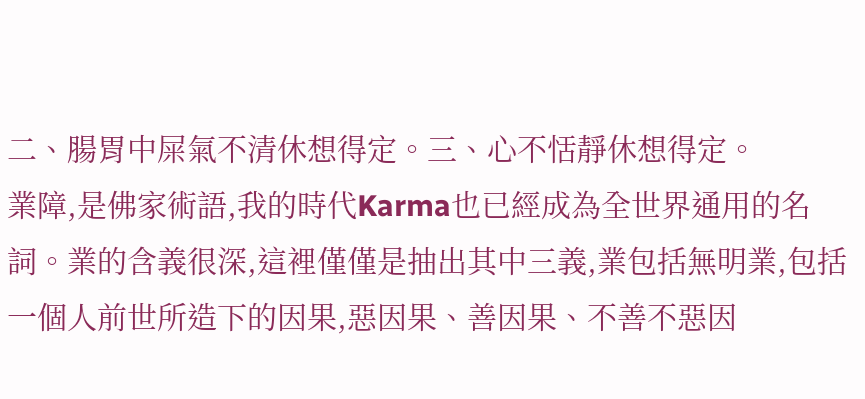二、腸胃中屎氣不清休想得定。三、心不恬靜休想得定。
業障,是佛家術語,我的時代Karma也已經成為全世界通用的名詞。業的含義很深,這裡僅僅是抽出其中三義,業包括無明業,包括一個人前世所造下的因果,惡因果、善因果、不善不惡因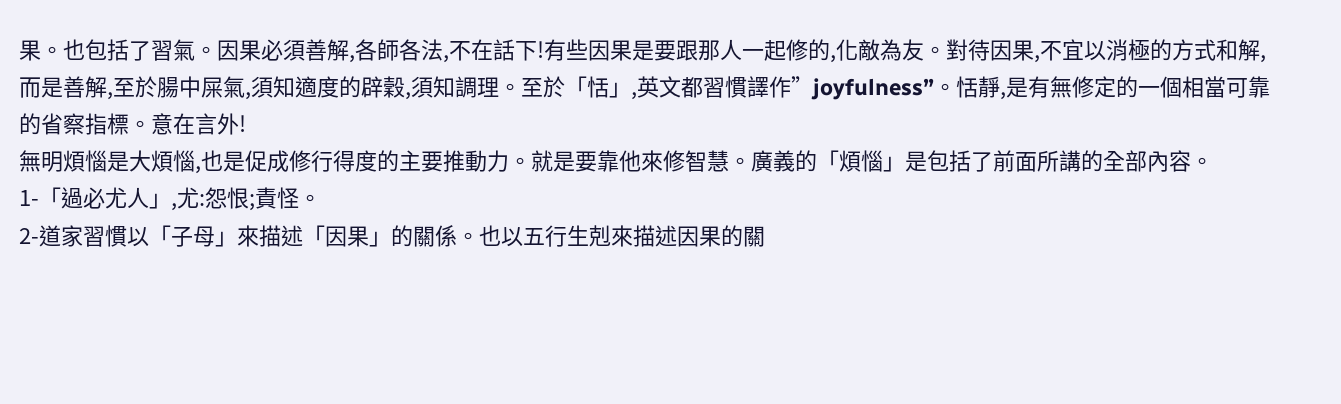果。也包括了習氣。因果必須善解,各師各法,不在話下!有些因果是要跟那人一起修的,化敵為友。對待因果,不宜以消極的方式和解,而是善解,至於腸中屎氣,須知適度的辟穀,須知調理。至於「恬」,英文都習慣譯作”joyfulness”。恬靜,是有無修定的一個相當可靠的省察指標。意在言外!
無明煩惱是大煩惱,也是促成修行得度的主要推動力。就是要靠他來修智慧。廣義的「煩惱」是包括了前面所講的全部內容。
1-「過必尤人」,尤:怨恨;責怪。
2-道家習慣以「子母」來描述「因果」的關係。也以五行生剋來描述因果的關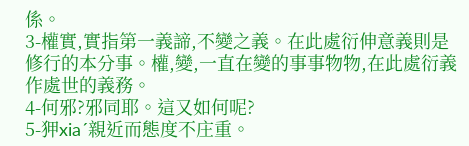係。
3-權實,實指第一義諦,不變之義。在此處衍伸意義則是修行的本分事。權,變,一直在變的事事物物,在此處衍義作處世的義務。
4-何邪?邪同耶。這又如何呢?
5-狎xiaˊ親近而態度不庄重。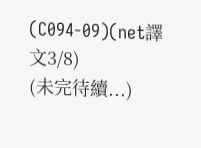(C094-09)(net譯文3/8)
(未完待續...)